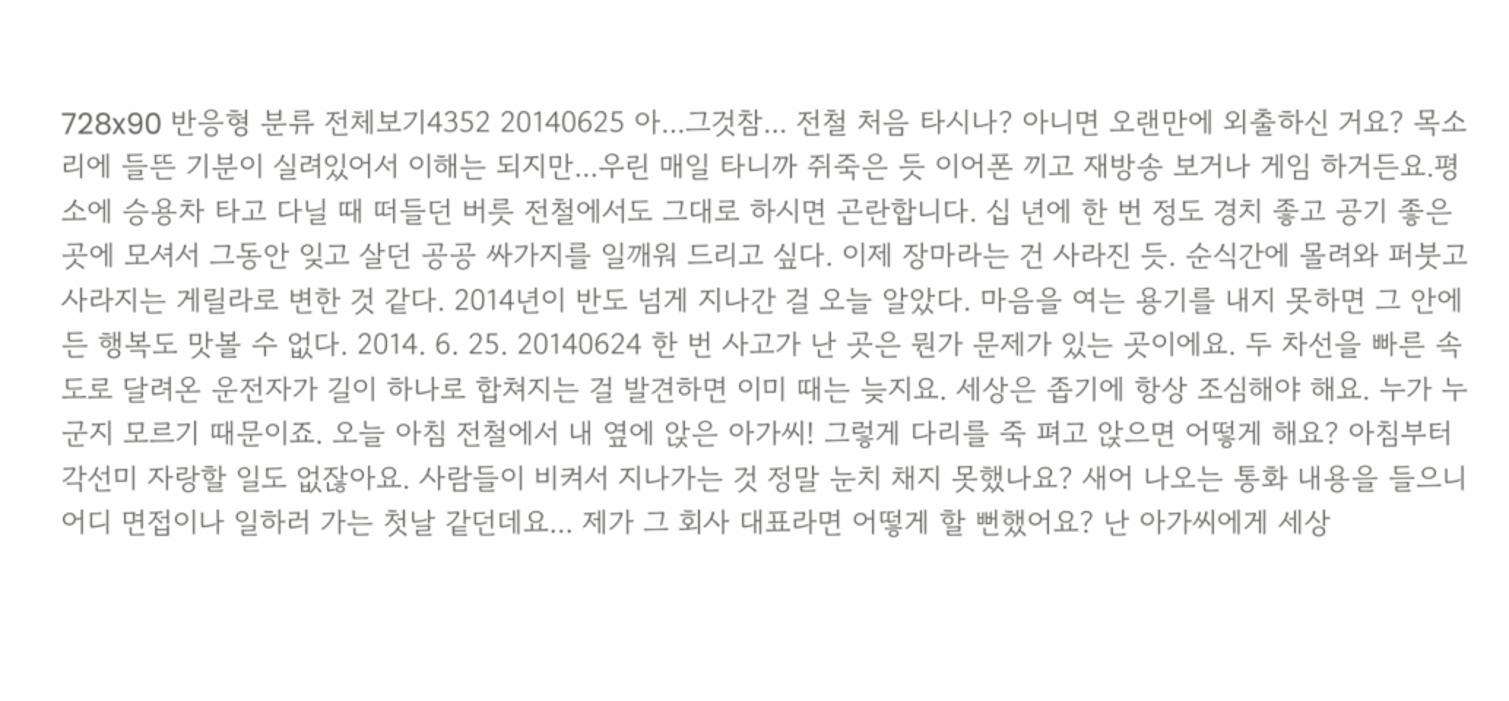728x90 반응형 분류 전체보기4352 20140625 아...그것참... 전철 처음 타시나? 아니면 오랜만에 외출하신 거요? 목소리에 들뜬 기분이 실려있어서 이해는 되지만...우린 매일 타니까 쥐죽은 듯 이어폰 끼고 재방송 보거나 게임 하거든요.평소에 승용차 타고 다닐 때 떠들던 버릇 전철에서도 그대로 하시면 곤란합니다. 십 년에 한 번 정도 경치 좋고 공기 좋은 곳에 모셔서 그동안 잊고 살던 공공 싸가지를 일깨워 드리고 싶다. 이제 장마라는 건 사라진 듯. 순식간에 몰려와 퍼붓고 사라지는 게릴라로 변한 것 같다. 2014년이 반도 넘게 지나간 걸 오늘 알았다. 마음을 여는 용기를 내지 못하면 그 안에 든 행복도 맛볼 수 없다. 2014. 6. 25. 20140624 한 번 사고가 난 곳은 뭔가 문제가 있는 곳이에요. 두 차선을 빠른 속도로 달려온 운전자가 길이 하나로 합쳐지는 걸 발견하면 이미 때는 늦지요. 세상은 좁기에 항상 조심해야 해요. 누가 누군지 모르기 때문이죠. 오늘 아침 전철에서 내 옆에 앉은 아가씨! 그렇게 다리를 죽 펴고 앉으면 어떻게 해요? 아침부터 각선미 자랑할 일도 없잖아요. 사람들이 비켜서 지나가는 것 정말 눈치 채지 못했나요? 새어 나오는 통화 내용을 들으니 어디 면접이나 일하러 가는 첫날 같던데요... 제가 그 회사 대표라면 어떻게 할 뻔했어요? 난 아가씨에게 세상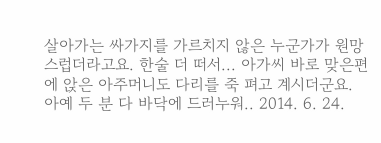살아가는 싸가지를 가르치지 않은 누군가가 원망스럽더라고요. 한술 더 떠서... 아가씨 바로 맞은편에 앉은 아주머니도 다리를 죽 펴고 계시더군요. 아예 두 분 다 바닥에 드러누워.. 2014. 6. 24.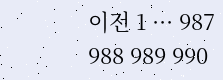이전 1 ··· 987 988 989 990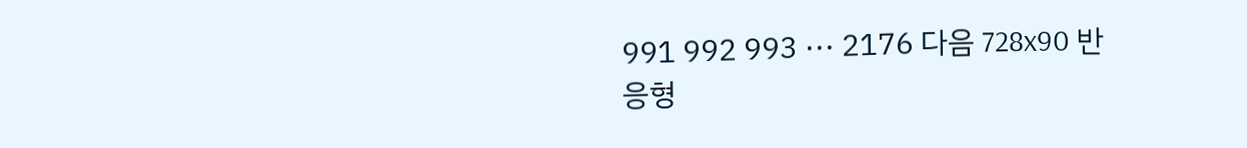991 992 993 ··· 2176 다음 728x90 반응형